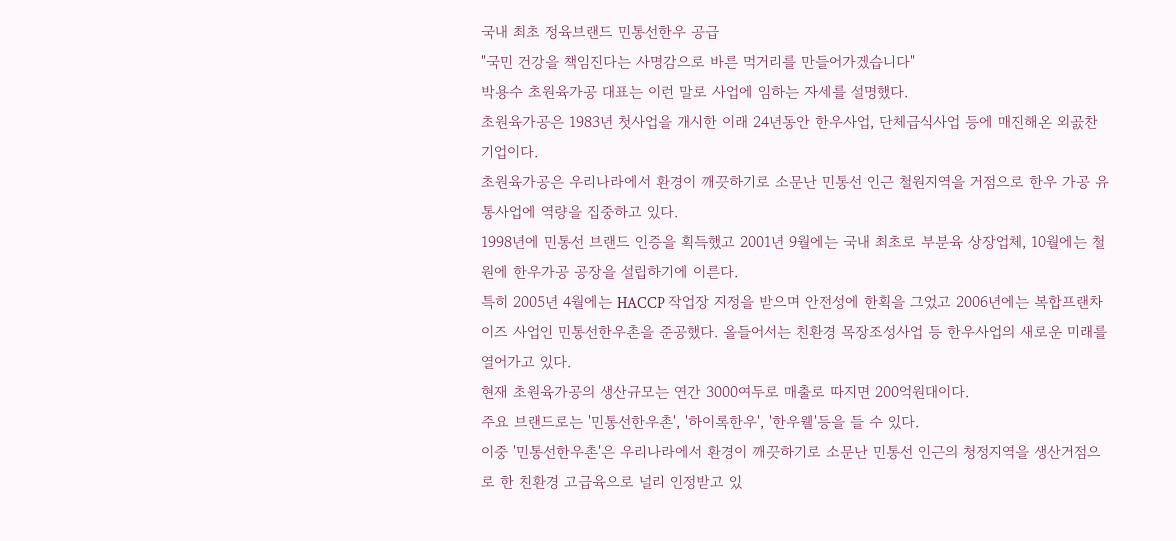국내 최초 정육브랜드 민통선한우 공급
"국민 건강을 책임진다는 사명감으로 바른 먹거리를 만들어가겠습니다"
박용수 초원육가공 대표는 이런 말로 사업에 임하는 자세를 설명했다.
초원육가공은 1983년 첫사업을 개시한 이래 24년동안 한우사업, 단체급식사업 등에 매진해온 외곬찬 기업이다.
초원육가공은 우리나라에서 환경이 깨끗하기로 소문난 민통선 인근 철원지역을 거점으로 한우 가공 유통사업에 역량을 집중하고 있다.
1998년에 민통선 브랜드 인증을 획득했고 2001년 9월에는 국내 최초로 부분육 상장업체, 10월에는 철원에 한우가공 공장을 설립하기에 이른다.
특히 2005년 4월에는 HACCP 작업장 지정을 받으며 안전성에 한획을 그었고 2006년에는 복합프랜차이즈 사업인 민통선한우촌을 준공했다. 올들어서는 친환경 목장조성사업 등 한우사업의 새로운 미래를 열어가고 있다.
현재 초원육가공의 생산규모는 연간 3000여두로 매출로 따지면 200억원대이다.
주요 브랜드로는 '민통선한우촌', '하이록한우', '한우웰'등을 들 수 있다.
이중 '민통선한우촌'은 우리나라에서 환경이 깨끗하기로 소문난 민통선 인근의 청정지역을 생산거점으로 한 친환경 고급육으로 널리 인정받고 있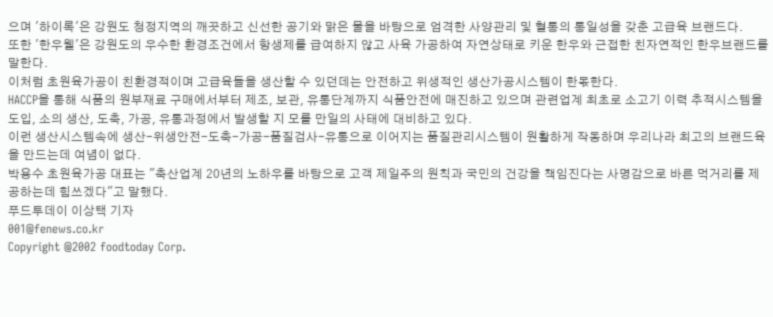으며 '하이록'은 강원도 청정지역의 깨끗하고 신선한 공기와 맑은 물을 바탕으로 엄격한 사양관리 및 혈통의 통일성을 갖춘 고급육 브랜드다.
또한 '한우웰'은 강원도의 우수한 환경조건에서 항생제를 급여하지 않고 사육 가공하여 자연상태로 키운 한우와 근접한 친자연적인 한우브랜드를 말한다.
이처럼 초원육가공이 친환경적이며 고급육들을 생산할 수 있던데는 안전하고 위생적인 생산가공시스템이 한몫한다.
HACCP을 통해 식품의 원부재료 구매에서부터 제조, 보관, 유통단계까지 식품안전에 매진하고 있으며 관련업계 최초로 소고기 이력 추적시스템을 도입, 소의 생산, 도축, 가공, 유통과정에서 발생할 지 모를 만일의 사태에 대비하고 있다.
이런 생산시스템속에 생산-위생안전-도축-가공-품질검사-유통으로 이어지는 품질관리시스템이 원활하게 작동하며 우리나라 최고의 브랜드육을 만드는데 여념이 없다.
박용수 초원육가공 대표는 "축산업계 20년의 노하우를 바탕으로 고객 제일주의 원칙과 국민의 건강을 책임진다는 사명감으로 바른 먹거리를 제공하는데 힘쓰겠다"고 말했다.
푸드투데이 이상택 기자
001@fenews.co.kr
Copyright @2002 foodtoday Corp.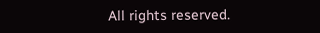All rights reserved.